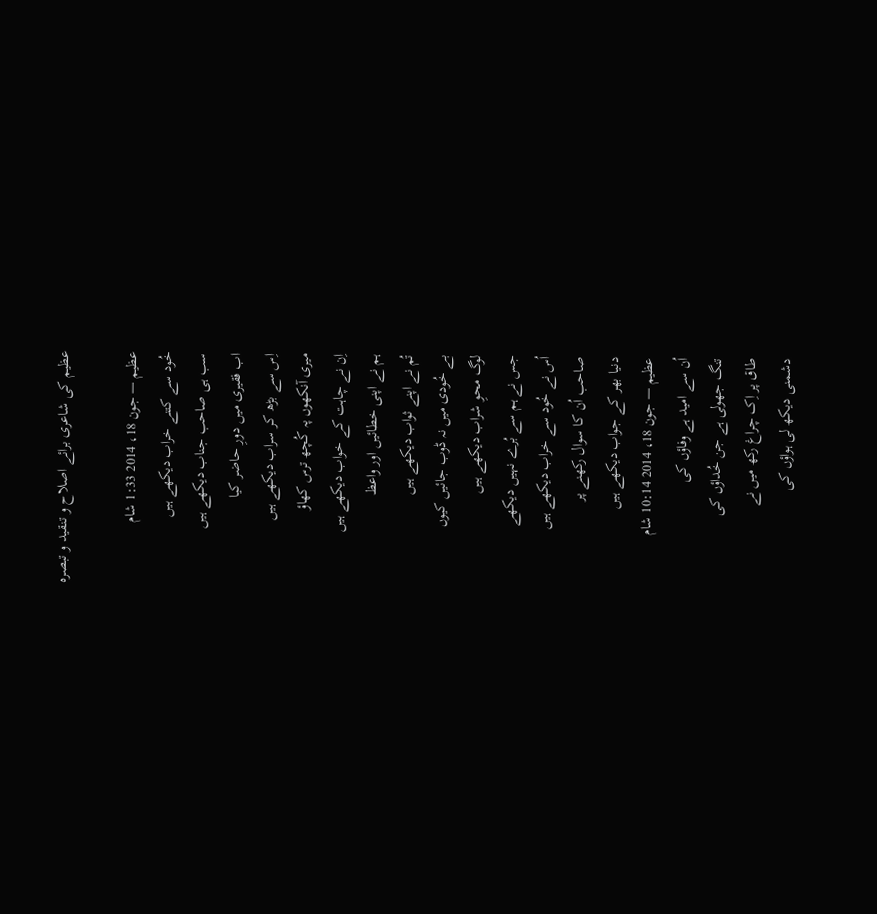عظیم کی شاعری برائے اصلاح و تنقید و تبصرہ

عظیم — جون 18، 2014 1:33 شام
خُود سے کتنے خراب دیکھے ہیں
سب ہی صاحب جناب دیکھے ہیں
اب فقیری میں دورِ حاضر کیا
اِس سے بڑھ کر سراب دیکھے ہیں
میری آنکھوں پہ کُچھ ترس کھاؤ
اِن نے چاہت کے خواب دیکھے ہیں
ہم نے اپنی خطائیں اور واعظ
تُم نے اپنے ثواب دیکھے ہیں
بے خُودی میں نہ ڈوب جائیں کیوں
لوگ محوِ شراب دیکھے ہیں
جس نے ہم سے بُرے نہیں دیکھے
اُس نے خُود سے خراب دیکھے ہیں
صاحب اُن کا سوال رکهنے پر
دنیا بهر کے جواب دیکھے ہیں
عظیم — جون 18، 2014 10:14 شام
اُن سے امید ہے وفاؤں کی
تنگ جھولی ہے جن خُداؤں کی
طاق پر اِک چراغ رکھ میں نے
دشمنی دیکھ لی ہواؤں کی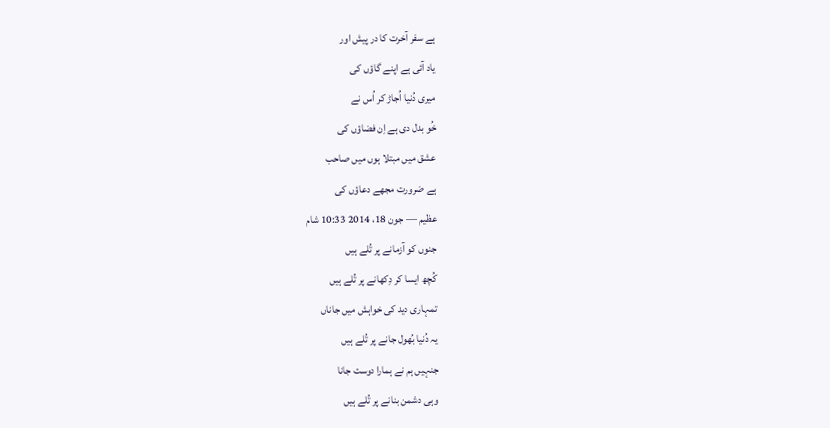ہے سفر آخرت کا در پیش اور
یاد آئی ہے اپنے گاؤں کی
میری دُنیا اُجاڑ کر اُس نے
خُو بدل دی ہے اِن فضاؤں کی
عشق میں مبتلا ہوں میں صاحب
ہے ضرورت مجهے دعاؤں کی
عظیم — جون 18، 2014 10:33 شام
جنوں کو آزمانے پر تُلے ہیں
کُچھ ایسا کر دِکھانے پر تُلے ہیں
تمہاری دید کی خواہش میں جاناں
یہ دُنیا بُھول جانے پر تُلے ہیں
جنہیں ہم نے ہمارا دوست جانا
وہی دشمن بنانے پر تُلے ہیں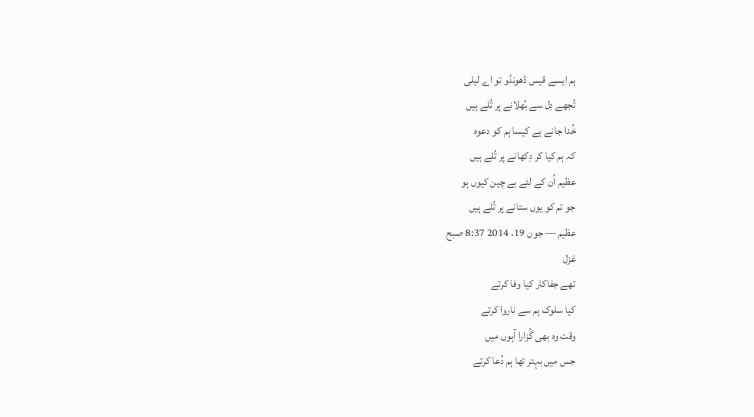ہم ایسے قیس ڈھونڈو تو اے لیلی
تُجھے دِل سے بُھلانے پر تُلے ہیں
خُدا جانے ہے کیسا ہم کو دعوہ
کہ ہم کیا کر دِکھانے پر تُلے ہیں
عظیم اُن کے لئے بے چین کیوں ہو
جو تم کو یوں ستانے پر تُلے ہیں
عظیم — جون 19، 2014 8:37 صبح
غزل
تھے جفاکار کیا وفا کرتے
کیا سلوک ہم سے ناروا کرتے
وقت وہ بھی گُزارا آہوں میں
جس میں بہتر تھا ہم دُعا کرتے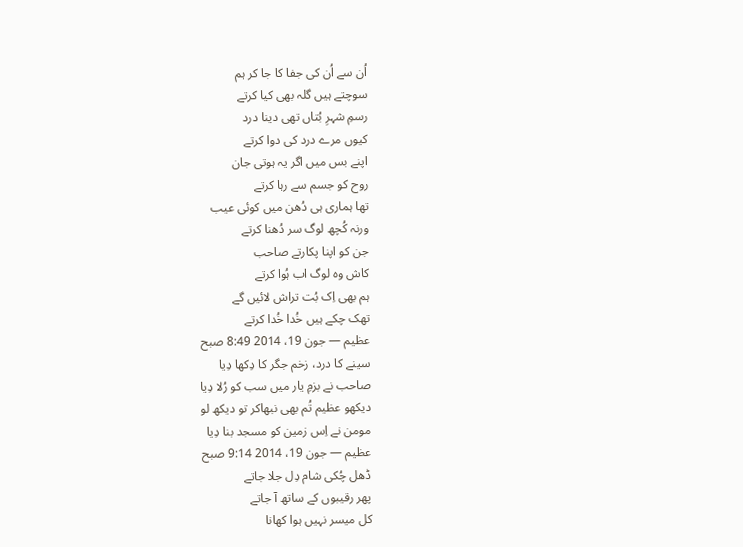اُن سے اُن کی جفا کا جا کر ہم
سوچتے ہیں گلہ بھی کیا کرتے
رسمِ شہرِ بُتاں تھی دینا درد
کیوں مرے درد کی دوا کرتے
اپنے بس میں اگر یہ ہوتی جان
روح کو جسم سے رہا کرتے
تھا ہماری ہی دُھن میں کوئی عیب
ورنہ کُچھ لوگ سر دُھنا کرتے
جن کو اپنا پکارتے صاحب
کاش وہ لوگ اب ہُوا کرتے
ہم بھی اِک بُت تراش لائیں گے
تھک چکے ہیں خُدا خُدا کرتے
عظیم — جون 19، 2014 8:49 صبح
سینے کا درد، زخم جگر کا دِکھا دِیا
صاحب نے بزمِ یار میں سب کو رُلا دِیا
دیکھو عظیم تُم بھی نبھاکر تو دیکھ لو
مومن نے اِس زمین کو مسجد بنا دِیا
عظیم — جون 19، 2014 9:14 صبح
ڈھل چُکی شام دِل جلا جاتے
پھر رقیبوں کے ساتھ آ جاتے
کل میسر نہیں ہوا کھانا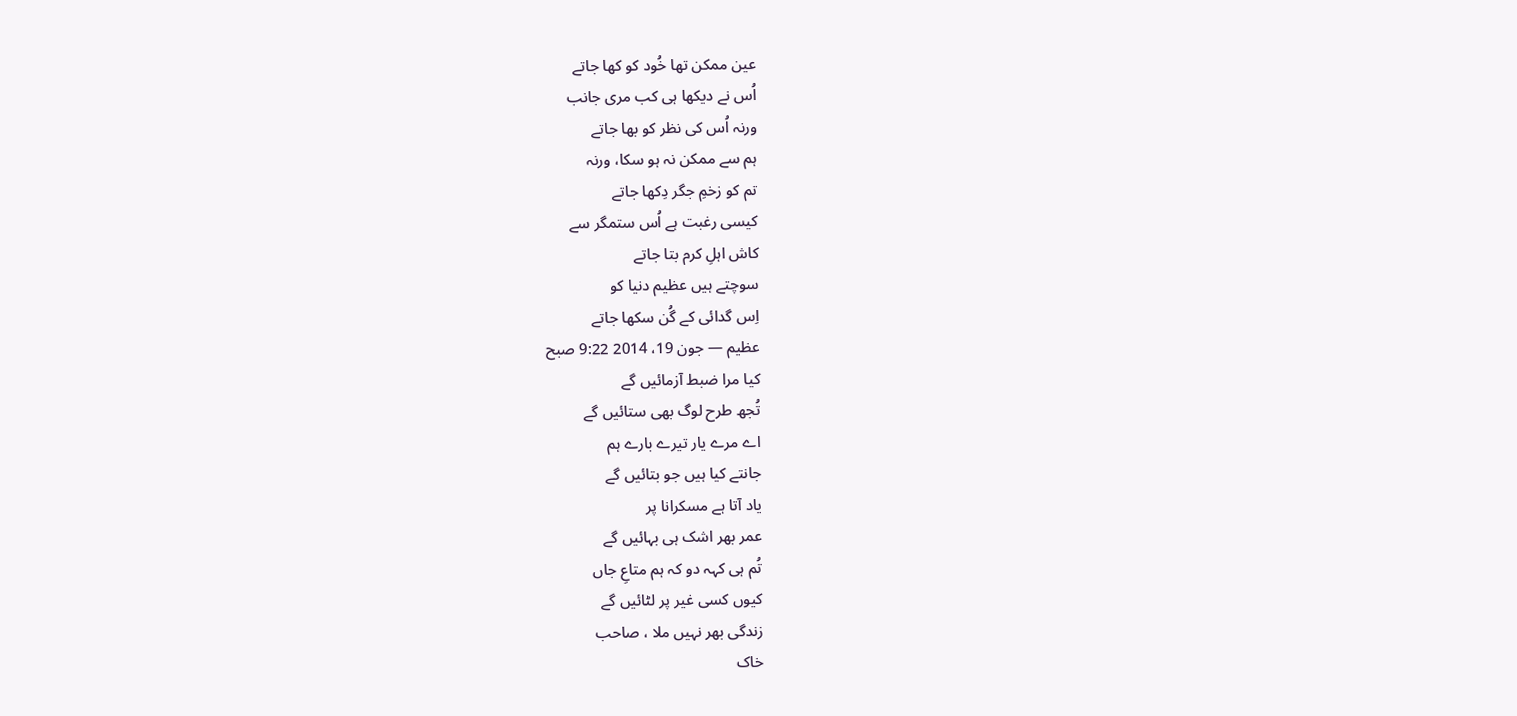عین ممکن تھا خُود کو کھا جاتے
اُس نے دیکھا ہی کب مری جانب
ورنہ اُس کی نظر کو بھا جاتے
ہم سے ممکن نہ ہو سکا، ورنہ
تم کو زخمِ جگر دِکھا جاتے
کیسی رغبت ہے اُس ستمگر سے
کاش اہلِ کرم بتا جاتے
سوچتے ہیں عظیم دنیا کو
اِس گدائی کے گُن سکھا جاتے
عظیم — جون 19، 2014 9:22 صبح
کیا مرا ضبط آزمائیں گے
تُجھ طرح لوگ بھی ستائیں گے
اے مرے یار تیرے بارے ہم
جانتے کیا ہیں جو بتائیں گے
یاد آتا ہے مسکرانا پر
عمر بھر اشک ہی بہائیں گے
تُم ہی کہہ دو کہ ہم متاعِ جاں
کیوں کسی غیر پر لٹائیں گے
زندگی بھر نہیں ملا ، صاحب
خاک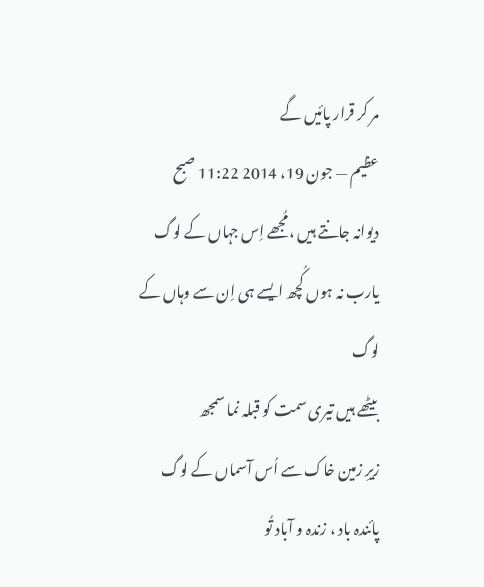مر کر قرار پائیں گے
عظیم — جون 19، 2014 11:22 صبح
دیوانہ جانتے ہیں ،مُجھے اِس جہاں کے لوگ
یارب نہ ہوں کُچھ ایسے ہی اِن سے وہاں کے لوگ
بیٹھے ہیں تیری سمت کو قبلہ نما سمجھ
زیرِ زمین خاک سے اُس آسماں کے لوگ
پائندہ باد ، زندہ و آباد تُو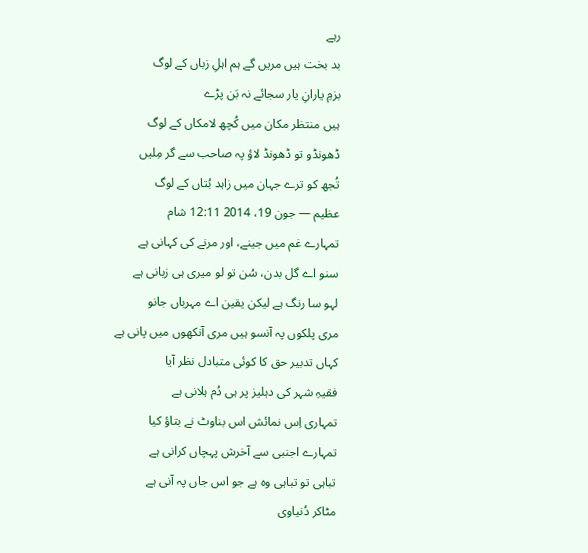رہے
بد بخت ہیں مریں گے ہم اہلِ زباں کے لوگ
بزمِ یارانِ یار سجائے نہ بَن پڑے
ہیں منتظر مکان میں کُچھ لامکاں کے لوگ
ڈھونڈو تو ڈھونڈ لاؤ پہ صاحب سے گر مِلیں
تُجھ کو ترے جہان میں زاہد بُتاں کے لوگ
عظیم — جون 19، 2014 12:11 شام
تمہارے غم میں جینے، اور مرنے کی کہانی ہے
سنو اے گل بدن، سُن تو لو میری ہی زبانی ہے
لہو سا رنگ ہے لیکن یقین اے مہرباں جانو
مری پلکوں پہ آنسو ہیں مری آنکھوں میں پانی ہے
کہاں تدبیر حق کا کوئی متبادل نظر آیا
فقیہِ شہر کی دہلیز پر ہی دُم ہلانی ہے
تمہاری اِس نمائش اس بناوٹ نے بتاؤ کیا
تمہارے اجنبی سے آخرش پہچاں کرانی ہے
تباہی تو تباہی وہ ہے جو اس جاں پہ آنی ہے
مٹاکر دُنیاوی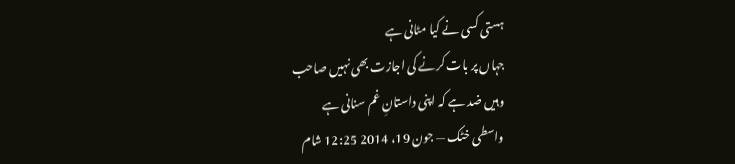ہستی کسی نے کیا مٹانی ہے
جہاں پر بات کرنے کی اجازت بھی نہیں صاحب
وہیں ضد ہے کہ اپنی داستانِ غم سنانی ہے
واسطی خٹک — جون 19، 2014 12:25 شام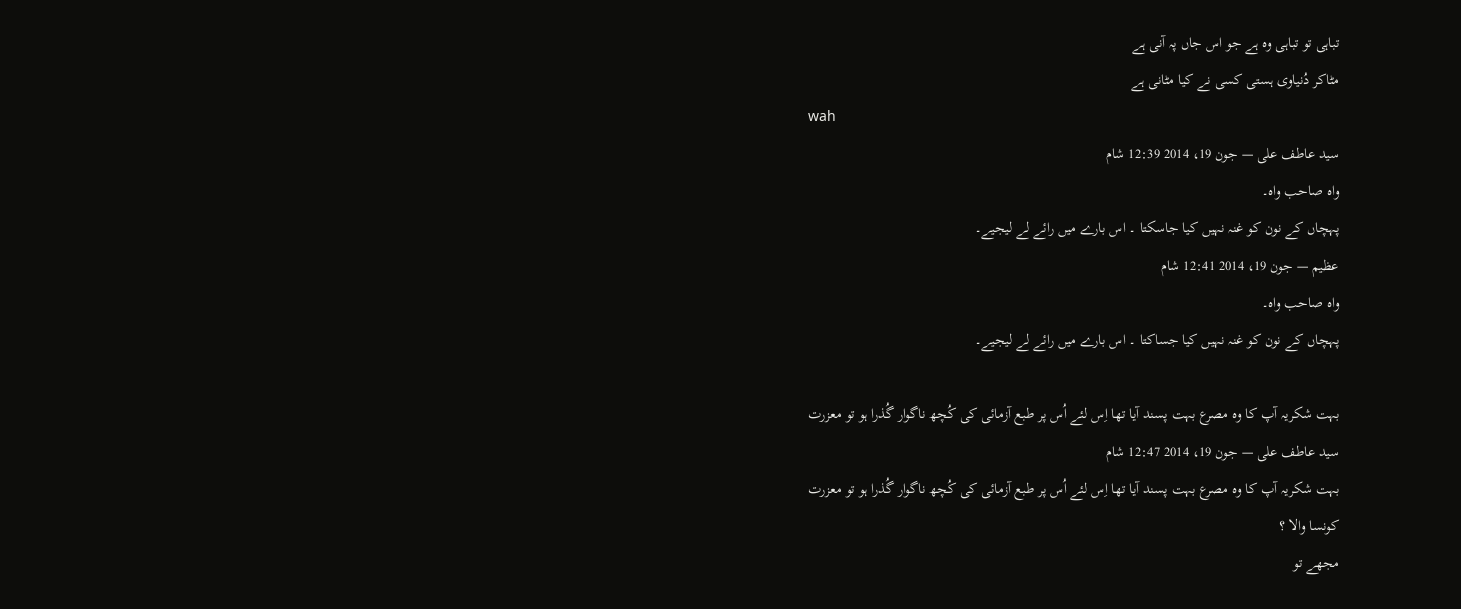تباہی تو تباہی وہ ہے جو اس جاں پہ آنی ہے
مٹاکر دُنیاوی ہستی کسی نے کیا مٹانی ہے
wah
سید عاطف علی — جون 19، 2014 12:39 شام
واہ صاحب واہ۔
پہچاں کے نون کو غنہ نہیں کیا جاسکتا ۔ اس بارے میں رائے لے لیجیے۔
عظیم — جون 19، 2014 12:41 شام
واہ صاحب واہ۔
پہچاں کے نون کو غنہ نہیں کیا جساکتا ۔ اس بارے میں رائے لے لیجیے۔

بہت شکریہ آپ کا وہ مصرع بہت پسند آیا تھا اِس لئے اُس پر طبع آزمائی کی کُچھ ناگوار گُذرا ہو تو معزرت
سید عاطف علی — جون 19، 2014 12:47 شام
بہت شکریہ آپ کا وہ مصرع بہت پسند آیا تھا اِس لئے اُس پر طبع آزمائی کی کُچھ ناگوار گُذرا ہو تو معزرت
کونسا والا ؟
مجھے تو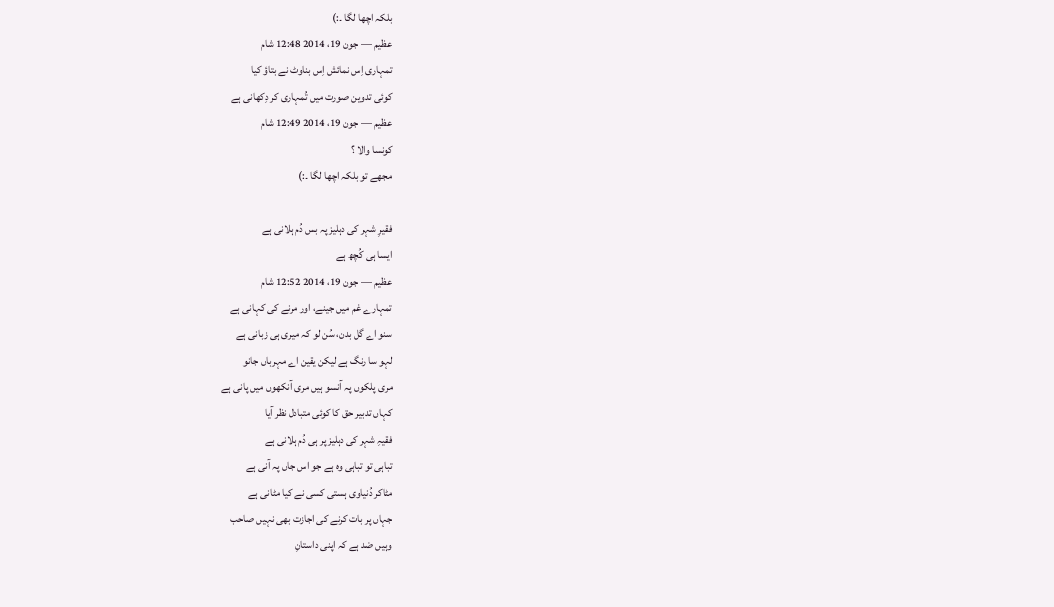بلکہ اچھا لگا ۔:)
عظیم — جون 19، 2014 12:48 شام
تمہاری اِس نمائش اِس بناوٹ نے بتاؤ کیا
کوئی تدوین صورت میں تُمہاری کر دِکھانی ہے
عظیم — جون 19، 2014 12:49 شام
کونسا والا ؟
مجھے تو بلکہ اچھا لگا ۔:)

فقیرِ شہر کی دہلیز پہ بس دُم ہلانی ہے
ایسا ہی کُچھ ہے
عظیم — جون 19، 2014 12:52 شام
تمہارے غم میں جینے، اور مرنے کی کہانی ہے
سنو اے گل بدن، سُن لو کہ میری ہی زبانی ہے
لہو سا رنگ ہے لیکن یقین اے مہرباں جانو
مری پلکوں پہ آنسو ہیں مری آنکھوں میں پانی ہے
کہاں تدبیر حق کا کوئی متبادل نظر آیا
فقیہِ شہر کی دہلیز پر ہی دُم ہلانی ہے
تباہی تو تباہی وہ ہے جو اس جاں پہ آنی ہے
مٹاکر دُنیاوی ہستی کسی نے کیا مٹانی ہے
جہاں پر بات کرنے کی اجازت بھی نہیں صاحب
وہیں ضد ہے کہ اپنی داستانِ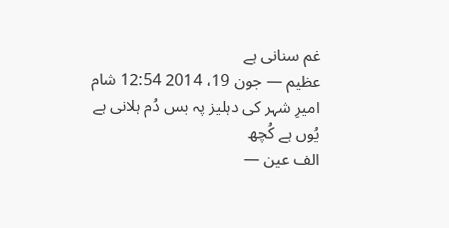غم سنانی ہے
عظیم — جون 19، 2014 12:54 شام
امیرِ شہر کی دہلیز پہ بس دُم ہلانی ہے
یُوں ہے کُچھ
الف عین —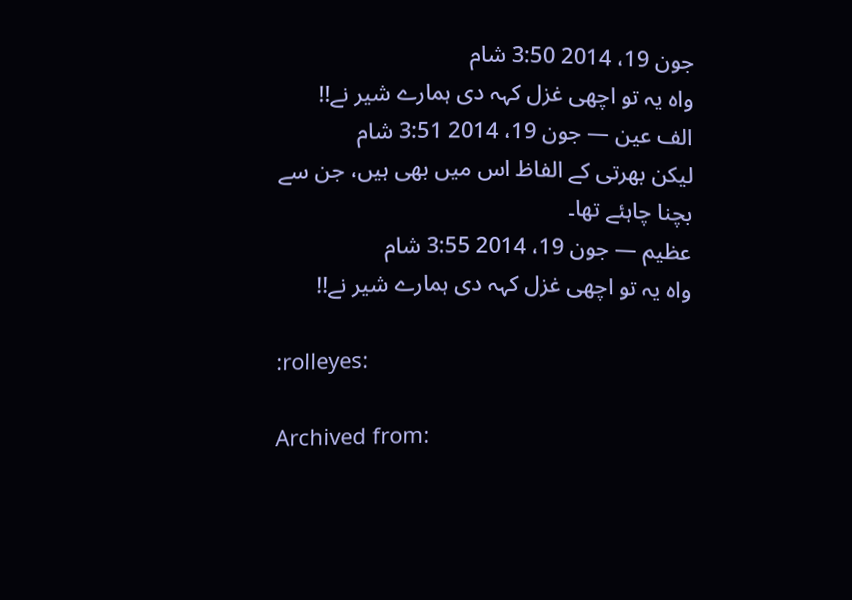جون 19، 2014 3:50 شام
واہ یہ تو اچھی غزل کہہ دی ہمارے شیر نے!!
الف عین — جون 19، 2014 3:51 شام
لیکن بھرتی کے الفاظ اس میں بھی ہیں، جن سے بچنا چاہئے تھا۔
عظیم — جون 19، 2014 3:55 شام
واہ یہ تو اچھی غزل کہہ دی ہمارے شیر نے!!

:rolleyes:

Archived from: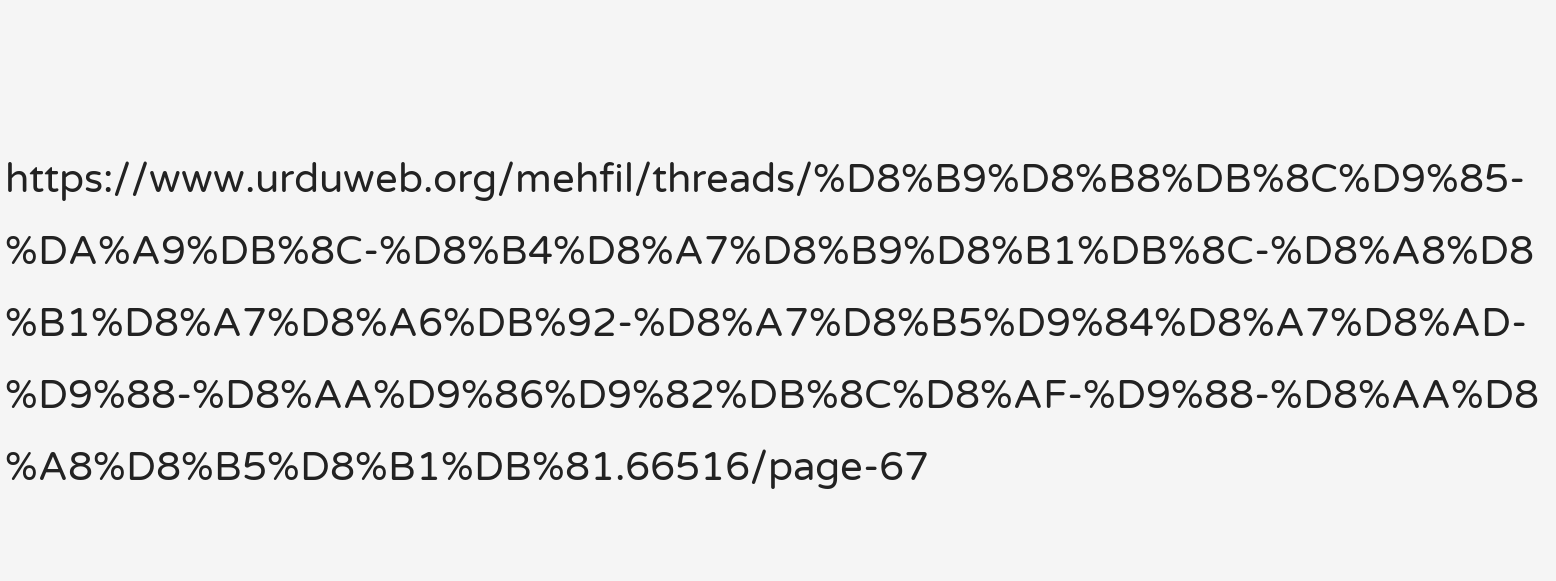https://www.urduweb.org/mehfil/threads/%D8%B9%D8%B8%DB%8C%D9%85-%DA%A9%DB%8C-%D8%B4%D8%A7%D8%B9%D8%B1%DB%8C-%D8%A8%D8%B1%D8%A7%D8%A6%DB%92-%D8%A7%D8%B5%D9%84%D8%A7%D8%AD-%D9%88-%D8%AA%D9%86%D9%82%DB%8C%D8%AF-%D9%88-%D8%AA%D8%A8%D8%B5%D8%B1%DB%81.66516/page-67